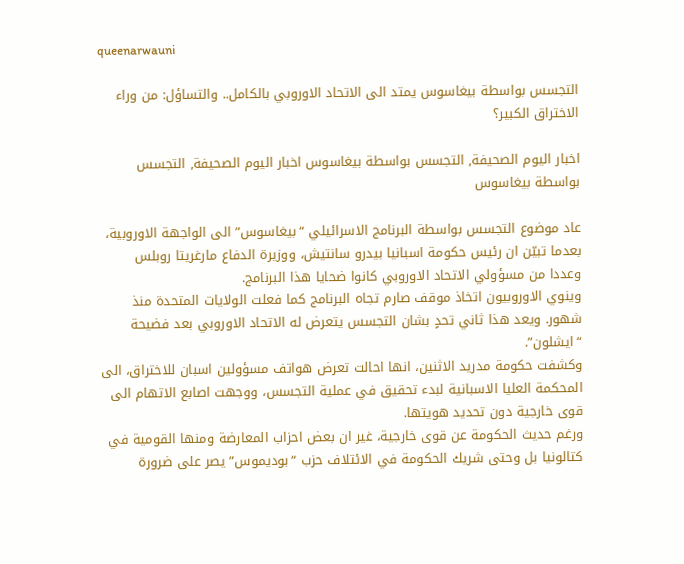queenarwauni

التجسس بواسطة بيغاسوس يمتد الى الاتحاد الاوروبي بالكامل.. والتساؤل: من وراء الاختراق الكبير؟

اخبار اليوم الصحيفة, التجسس بواسطة بيغاسوس اخبار اليوم الصحيفة, التجسس بواسطة بيغاسوس

عاد موضوع التجسس بواسطة البرنامج الاسرائيلي “بيغاسوس” الى الواجهة الاوروبية، بعدما تبيّن ان رئيس حكومة اسبانيا بيدرو سانتيش، ووزيرة الدفاع مارغريتا روبلس وعددا من مسؤولي الاتحاد الاوروبي كانوا ضحايا هذا البرنامج.
وينوي الاوروبيون اتخاذ موقف صارم تجاه البرنامج كما فعلت الولايات المتحدة منذ شهور. ويعد هذا ثاني تحدٍ بشان التجسس يتعرض له الاتحاد الاوروبي بعد فضيحة “ايشلون”.
وكشفت حكومة مدريد الاثنين، انها احالت تعرض هواتف مسؤولين اسبان للاختراق، الى المحكمة العليا الاسبانية لبدء تحقيق في عملية التجسس، ووجهت اصابع الاتهام الى قوى خارجية دون تحديد هويتها.
ورغم حديث الحكومة عن قوى خارجية، غير ان بعض احزاب المعارضة ومنها القومية في كتالونيا بل وحتى شريك الحكومة في الائتلاف حزب “بوديموس” يصر على ضرورة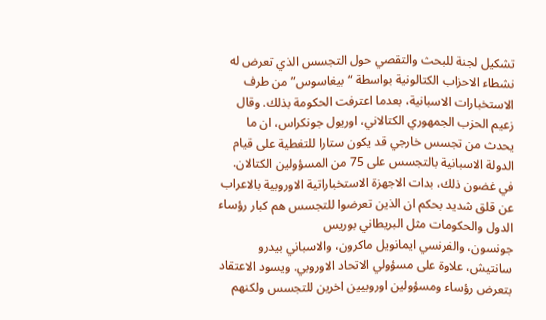تشكيل لجنة للبحث والتقصي حول التجسس الذي تعرض له نشطاء الاحزاب الكتالونية بواسطة “بيغاسوس” من طرف الاستخبارات الاسبانية، بعدما اعترفت الحكومة بذلك. وقال زعيم الحزب الجمهوري الكتالاني، اوريول جونكراس، ان ما يحدث من تجسس خارجي قد يكون ستارا للتغطية على قيام الدولة الاسبانية بالتجسس على 75 من المسؤولين الكتالان.
في غضون ذلك، بدات الاجهزة الاستخباراتية الاوروبية بالاعراب عن قلق شديد بحكم ان الذين تعرضوا للتجسس هم كبار رؤساء الدول والحكومات مثل البريطاني بوريس
جونسون، والفرنسي ايمانويل ماكرون، والاسباني بيدرو سانتيش، علاوة على مسؤولي الاتحاد الاوروبي. ويسود الاعتقاد بتعرض رؤساء ومسؤولين اوروبيين اخرين للتجسس ولكنهم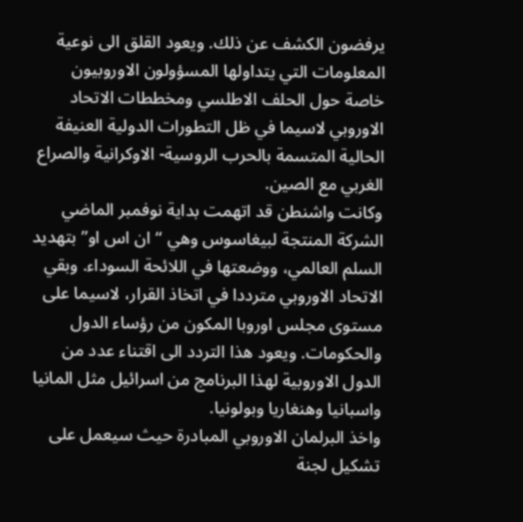يرفضون الكشف عن ذلك. ويعود القلق الى نوعية المعلومات التي يتداولها المسؤولون الاوروبيون خاصة حول الحلف الاطلسي ومخططات الاتحاد الاوروبي لاسيما في ظل التطورات الدولية العنيفة الحالية المتسمة بالحرب الروسية- الاوكرانية والصراع الغربي مع الصين.
وكانت واشنطن قد اتهمت بداية نوفمبر الماضي الشركة المنتجة لبيغاسوس وهي “ان اس او” بتهديد السلم العالمي، ووضعتها في اللائحة السوداء. وبقي الاتحاد الاوروبي مترددا في اتخاذ القرار، لاسيما على مستوى مجلس اوروبا المكون من رؤساء الدول والحكومات. ويعود هذا التردد الى اقتناء عدد من الدول الاوروبية لهذا البرنامج من اسرائيل مثل المانيا واسبانيا وهنغاريا وبولونيا.
واخذ البرلمان الاوروبي المبادرة حيث سيعمل على تشكيل لجنة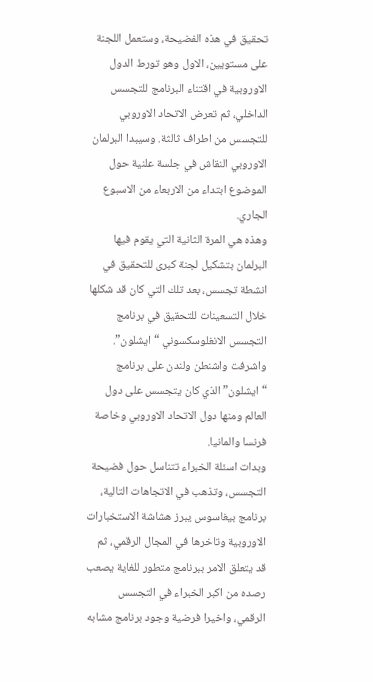تحقيق في هذه الفضيحة، وستعمل اللجنة على مستويين، الاول وهو تورط الدول الاوروبية في اقتناء البرنامج للتجسس الداخلي، ثم تعرض الاتحاد الاوروبي للتجسس من اطراف ثالثة. وسيبدا البرلمان الاوروبي النقاش في جلسة علنية حول الموضوع ابتداء من الاربعاء من الاسبوع الجاري.
وهذه هي المرة الثانية التي يقوم فيها البرلمان بتشكيل لجنة كبرى للتحقيق في انشطة تجسس، بعد تلك التي كان قد شكلها خلال التسعينات للتحقيق في برنامج التجسس الانغلوسكسوني “ايشلون”. واشرفت واشنطن ولندن على برنامج “ايشلون” الذي كان يتجسس على دول العالم ومنها دول الاتحاد الاوروبي وخاصة فرنسا والمانيا.
وبدات اسئلة الخبراء تتناسل حول فضيحة التجسس، وتذهب في الاتجاهات التالية، برنامج بيغاسوس يبرز هشاشة الاستخبارات الاوروبية وتاخرها في المجال الرقمي، ثم قد يتعلق الامر ببرنامج متطور للغاية يصعب رصده من اكبر الخبراء في التجسس الرقمي، واخيرا فرضية وجود برنامج مشابه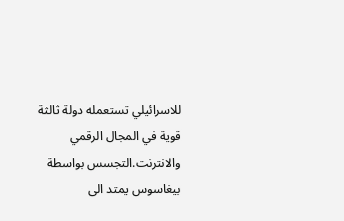للاسرائيلي تستعمله دولة ثالثة قوية في المجال الرقمي والانترنت.التجسس بواسطة بيغاسوس يمتد الى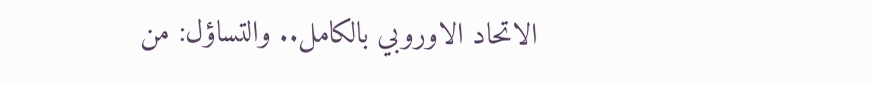الاتحاد الاوروبي بالكامل.. والتساؤل: من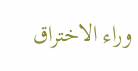وراء الاختراق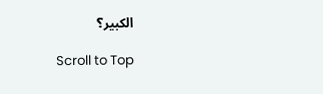الكبير؟

Scroll to Top